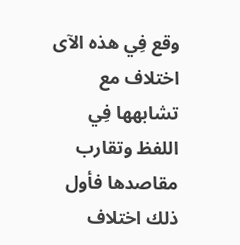وقع فِي هذه الآى اختلاف مع تشابهها فِي اللفظ وتقارب مقاصدها فأول ذلك اختلاف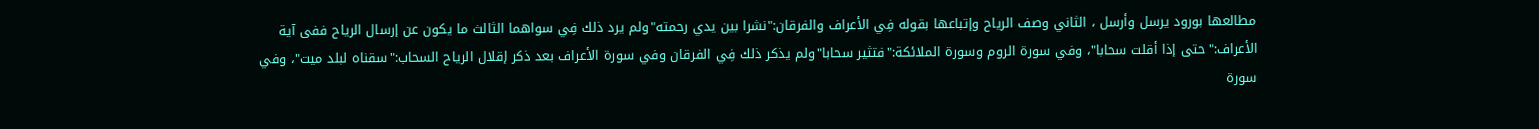مطالعها بورود يرسل وأرسل ، الثاني وصف الرياح وإتباعها بقوله فِي الأعراف والفرقان:"نشرا بين يدي رحمته"ولم يرد ذلك فِي سواهما الثالث ما يكون عن إرسال الرياح ففى آية الأعراف:"حتى إذا أقلت سحابا"، وفي سورة الروم وسورة الملائكة:"فتثير سحابا"ولم يذكر ذلك فِي الفرقان وفي سورة الأعراف بعد ذكر إقلال الرياح السحاب:"سقناه لبلد ميت"، وفي سورة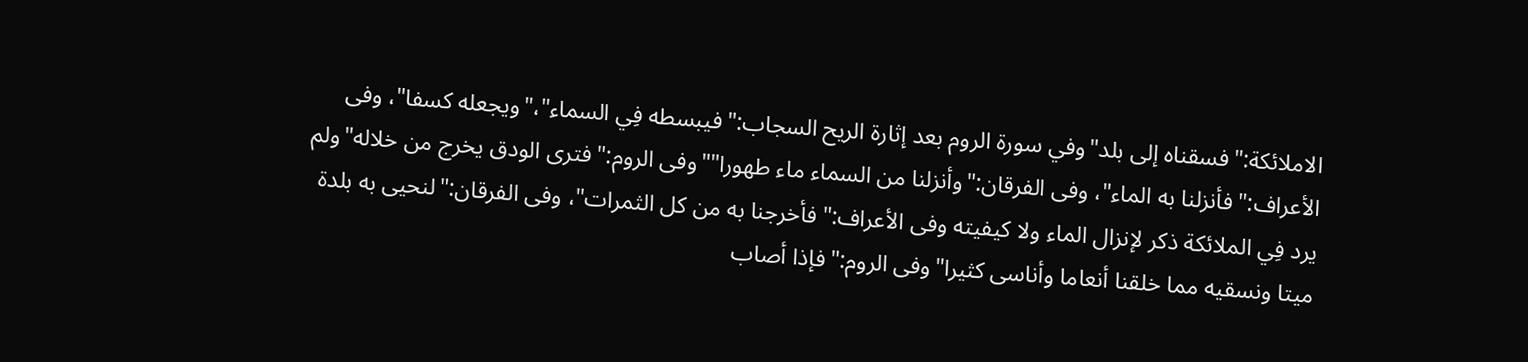الاملائكة:"فسقناه إلى بلد"وفي سورة الروم بعد إثارة الريح السجاب:"فيبسطه فِي السماء"،"ويجعله كسفا"، وفى الأعراف:"فأنزلنا به الماء"، وفى الفرقان:"وأنزلنا من السماء ماء طهورا""وفى الروم:"فترى الودق يخرج من خلاله"ولم يرد فِي الملائكة ذكر لإنزال الماء ولا كيفيته وفى الأعراف:"فأخرجنا به من كل الثمرات"، وفى الفرقان:"لنحيى به بلدة ميتا ونسقيه مما خلقنا أنعاما وأناسى كثيرا"وفى الروم:"فإذا أصاب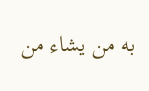به من يشاء من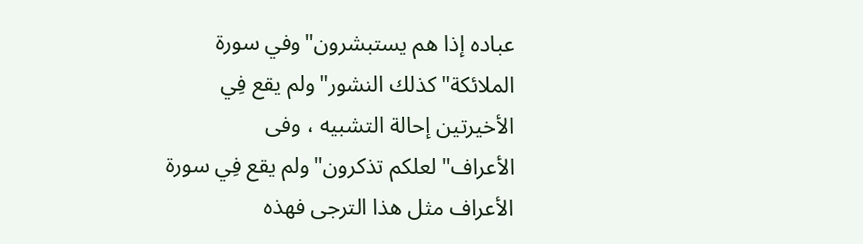عباده إذا هم يستبشرون"وفي سورة الملائكة"كذلك النشور"ولم يقع فِي الأخيرتين إحالة التشبيه ، وفى الأعراف"لعلكم تذكرون"ولم يقع فِي سورة الأعراف مثل هذا الترجى فهذه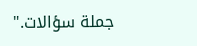جملة سؤالات."